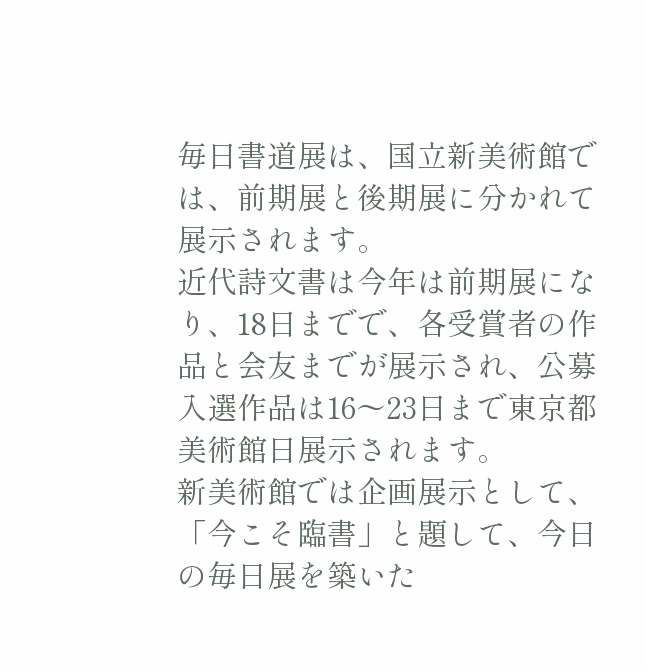毎日書道展は、国立新美術館では、前期展と後期展に分かれて展示されます。
近代詩文書は今年は前期展になり、18日までで、各受賞者の作品と会友までが展示され、公募入選作品は16〜23日まで東京都美術館日展示されます。
新美術館では企画展示として、「今こそ臨書」と題して、今日の毎日展を築いた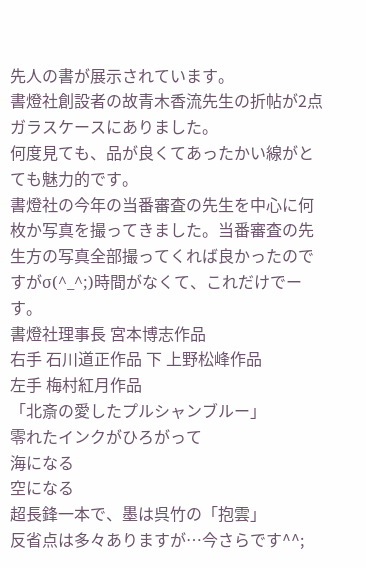先人の書が展示されています。
書燈社創設者の故青木香流先生の折帖が2点ガラスケースにありました。
何度見ても、品が良くてあったかい線がとても魅力的です。
書燈社の今年の当番審査の先生を中心に何枚か写真を撮ってきました。当番審査の先生方の写真全部撮ってくれば良かったのですがσ(^_^;)時間がなくて、これだけでーす。
書燈社理事長 宮本博志作品
右手 石川道正作品 下 上野松峰作品
左手 梅村紅月作品
「北斎の愛したプルシャンブルー」
零れたインクがひろがって
海になる
空になる
超長鋒一本で、墨は呉竹の「抱雲」
反省点は多々ありますが…今さらです^^;